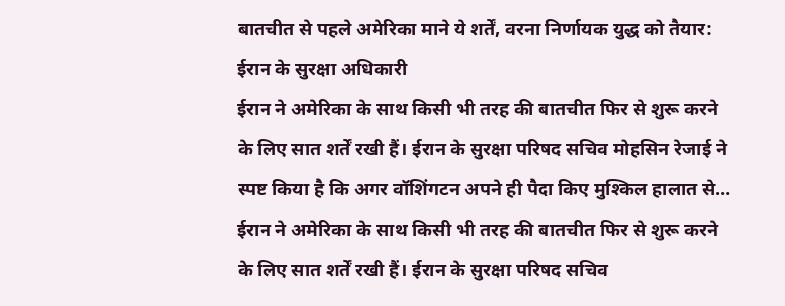बातचीत से पहले अमेरिका माने ये शर्तें, वरना निर्णायक युद्ध को तैयार: ईरान के सुरक्षा अधिकारी
ईरान ने अमेरिका के साथ किसी भी तरह की बातचीत फिर से शुरू करने के लिए सात शर्तें रखी हैं। ईरान के सुरक्षा परिषद सचिव मोहसिन रेजाई ने स्पष्ट किया है कि अगर वॉशिंगटन अपने ही पैदा किए मुश्किल हालात से…
ईरान ने अमेरिका के साथ किसी भी तरह की बातचीत फिर से शुरू करने के लिए सात शर्तें रखी हैं। ईरान के सुरक्षा परिषद सचिव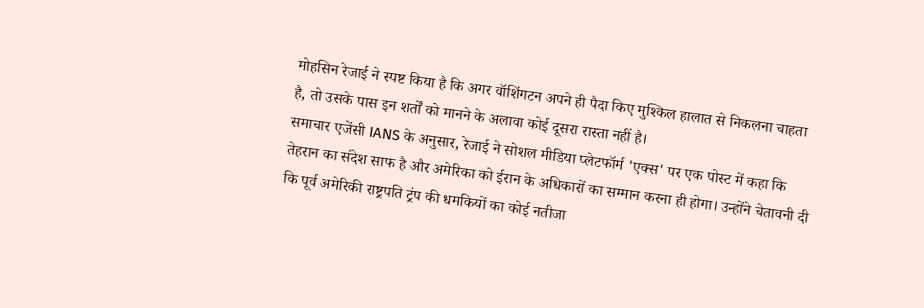मोहसिन रेजाई ने स्पष्ट किया है कि अगर वॉशिंगटन अपने ही पैदा किए मुश्किल हालात से निकलना चाहता है, तो उसके पास इन शर्तों को मानने के अलावा कोई दूसरा रास्ता नहीं है।
समाचार एजेंसी IANS के अनुसार, रेजाई ने सोशल मीडिया प्लेटफॉर्म 'एक्स' पर एक पोस्ट में कहा कि तेहरान का संदेश साफ है और अमेरिका को ईरान के अधिकारों का सम्मान करना ही होगा। उन्होंने चेतावनी दी कि पूर्व अमेरिकी राष्ट्रपति ट्रंप की धमकियों का कोई नतीजा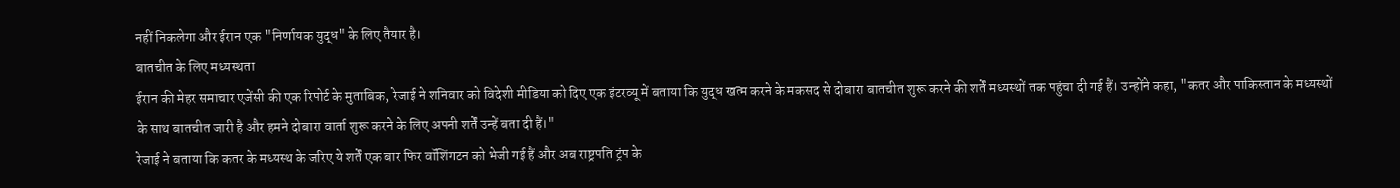नहीं निकलेगा और ईरान एक "निर्णायक युद्ध" के लिए तैयार है।
बातचीत के लिए मध्यस्थता
ईरान की मेहर समाचार एजेंसी की एक रिपोर्ट के मुताबिक, रेजाई ने शनिवार को विदेशी मीडिया को दिए एक इंटरव्यू में बताया कि युद्ध खत्म करने के मकसद से दोबारा बातचीत शुरू करने की शर्तें मध्यस्थों तक पहुंचा दी गई हैं। उन्होंने कहा, "कतर और पाकिस्तान के मध्यस्थों के साथ बातचीत जारी है और हमने दोबारा वार्ता शुरू करने के लिए अपनी शर्तें उन्हें बता दी हैं।"
रेजाई ने बताया कि कतर के मध्यस्थ के जरिए ये शर्तें एक बार फिर वॉशिंगटन को भेजी गई हैं और अब राष्ट्रपति ट्रंप के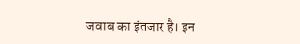जवाब का इंतजार है। इन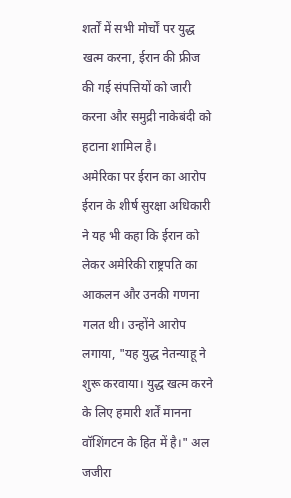शर्तों में सभी मोर्चों पर युद्ध खत्म करना, ईरान की फ्रीज की गई संपत्तियों को जारी करना और समुद्री नाकेबंदी को हटाना शामिल है।
अमेरिका पर ईरान का आरोप
ईरान के शीर्ष सुरक्षा अधिकारी ने यह भी कहा कि ईरान को लेकर अमेरिकी राष्ट्रपति का आकलन और उनकी गणना गलत थी। उन्होंने आरोप लगाया, "यह युद्ध नेतन्याहू ने शुरू करवाया। युद्ध खत्म करने के लिए हमारी शर्तें मानना वॉशिंगटन के हित में है।" अल जजीरा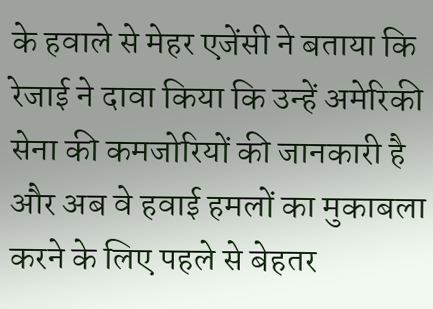के हवाले से मेहर एजेंसी ने बताया कि रेजाई ने दावा किया कि उन्हें अमेरिकी सेना की कमजोरियों की जानकारी है और अब वे हवाई हमलों का मुकाबला करने के लिए पहले से बेहतर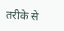तरीके से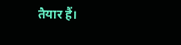तैयार हैं।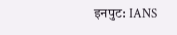इनपुट: IANS